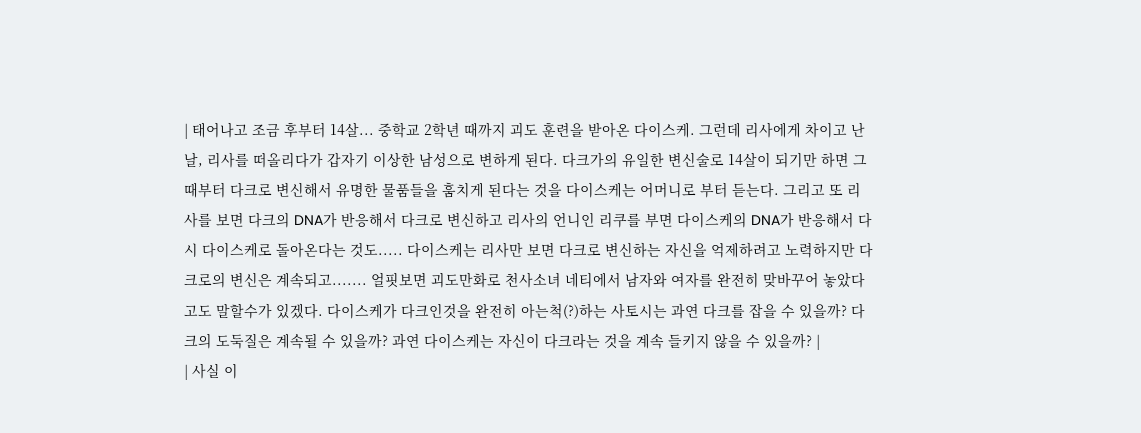| 태어나고 조금 후부터 14살... 중학교 2학년 때까지 괴도 훈련을 받아온 다이스케. 그런데 리사에게 차이고 난 날, 리사를 떠올리다가 갑자기 이상한 남성으로 변하게 된다. 다크가의 유일한 변신술로 14살이 되기만 하면 그때부터 다크로 변신해서 유명한 물품들을 훔치게 된다는 것을 다이스케는 어머니로 부터 듣는다. 그리고 또 리사를 보면 다크의 DNA가 반응해서 다크로 변신하고 리사의 언니인 리쿠를 부면 다이스케의 DNA가 반응해서 다시 다이스케로 돌아온다는 것도..... 다이스케는 리사만 보면 다크로 변신하는 자신을 억제하려고 노력하지만 다크로의 변신은 계속되고....... 얼핏보면 괴도만화로 천사소녀 네티에서 남자와 여자를 완전히 맞바꾸어 놓았다고도 말할수가 있겠다. 다이스케가 다크인것을 완전히 아는척(?)하는 사토시는 과연 다크를 잡을 수 있을까? 다크의 도둑질은 계속될 수 있을까? 과연 다이스케는 자신이 다크라는 것을 계속 들키지 않을 수 있을까? |
| 사실 이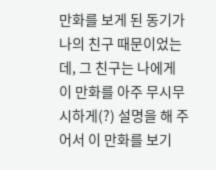만화를 보게 된 동기가 나의 친구 때문이었는데, 그 친구는 나에게 이 만화를 아주 무시무시하게(?) 설명을 해 주어서 이 만화를 보기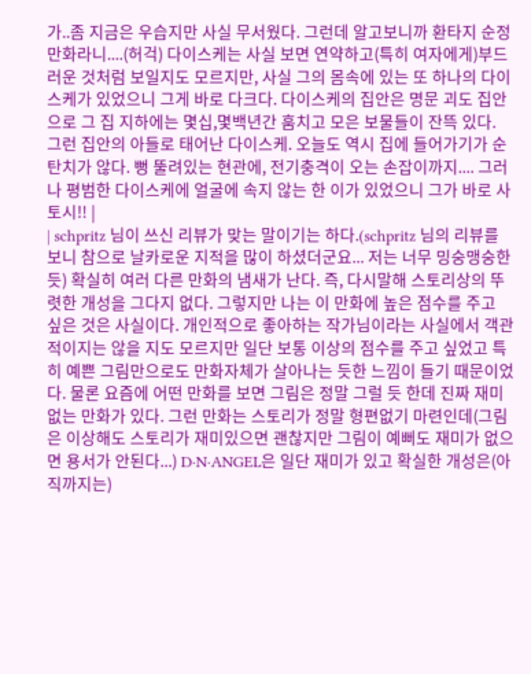가..좀 지금은 우습지만 사실 무서웠다. 그런데 알고보니까 환타지 순정만화라니....(허걱) 다이스케는 사실 보면 연약하고(특히 여자에게)부드러운 것처럼 보일지도 모르지만, 사실 그의 몸속에 있는 또 하나의 다이스케가 있었으니 그게 바로 다크다. 다이스케의 집안은 명문 괴도 집안으로 그 집 지하에는 몇십,몇백년간 훔치고 모은 보물들이 잔뜩 있다. 그런 집안의 아들로 태어난 다이스케. 오늘도 역시 집에 들어가기가 순탄치가 않다. 뻥 뚤려있는 현관에, 전기충격이 오는 손잡이까지.... 그러나 평범한 다이스케에 얼굴에 속지 않는 한 이가 있었으니 그가 바로 사토시!! |
| schpritz 님이 쓰신 리뷰가 맞는 말이기는 하다.(schpritz 님의 리뷰를 보니 참으로 날카로운 지적을 많이 하셨더군요... 저는 너무 밍숭맹숭한듯) 확실히 여러 다른 만화의 냄새가 난다. 즉, 다시말해 스토리상의 뚜렷한 개성을 그다지 없다. 그렇지만 나는 이 만화에 높은 점수를 주고 싶은 것은 사실이다. 개인적으로 좋아하는 작가님이라는 사실에서 객관적이지는 않을 지도 모르지만 일단 보통 이상의 점수를 주고 싶었고 특히 예쁜 그림만으로도 만화자체가 살아나는 듯한 느낌이 들기 때문이었다. 물론 요즘에 어떤 만화를 보면 그림은 정말 그럴 듯 한데 진짜 재미없는 만화가 있다. 그런 만화는 스토리가 정말 형편없기 마련인데(그림은 이상해도 스토리가 재미있으면 괜찮지만 그림이 예뻐도 재미가 없으면 용서가 안된다...) D·N·ANGEL은 일단 재미가 있고 확실한 개성은(아직까지는)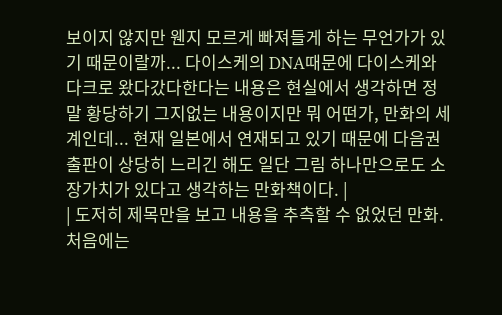보이지 않지만 웬지 모르게 빠져들게 하는 무언가가 있기 때문이랄까... 다이스케의 DNA때문에 다이스케와 다크로 왔다갔다한다는 내용은 현실에서 생각하면 정말 황당하기 그지없는 내용이지만 뭐 어떤가, 만화의 세계인데... 현재 일본에서 연재되고 있기 때문에 다음권 출판이 상당히 느리긴 해도 일단 그림 하나만으로도 소장가치가 있다고 생각하는 만화책이다. |
| 도저히 제목만을 보고 내용을 추측할 수 없었던 만화. 처음에는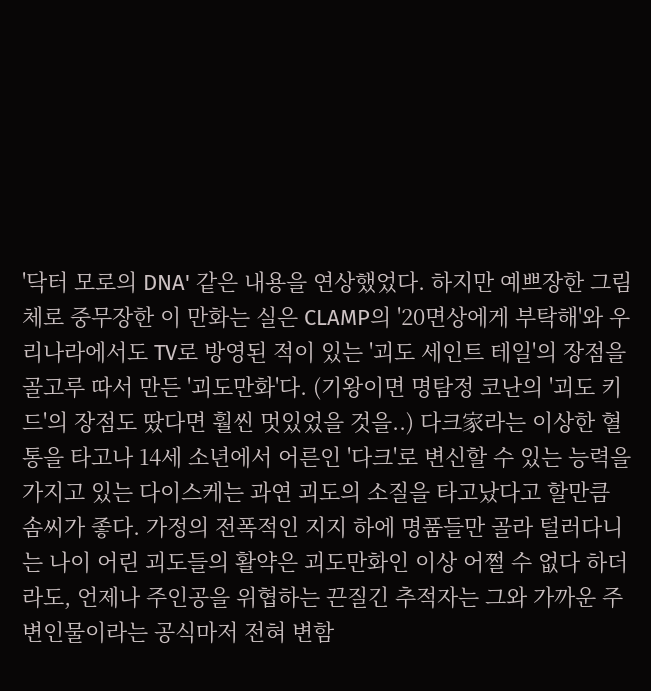'닥터 모로의 DNA' 같은 내용을 연상했었다. 하지만 예쁘장한 그림체로 중무장한 이 만화는 실은 CLAMP의 '20면상에게 부탁해'와 우리나라에서도 TV로 방영된 적이 있는 '괴도 세인트 테일'의 장점을 골고루 따서 만든 '괴도만화'다. (기왕이면 명탐정 코난의 '괴도 키드'의 장점도 땄다면 훨씬 멋있었을 것을..) 다크家라는 이상한 혈통을 타고나 14세 소년에서 어른인 '다크'로 변신할 수 있는 능력을 가지고 있는 다이스케는 과연 괴도의 소질을 타고났다고 할만큼 솜씨가 좋다. 가정의 전폭적인 지지 하에 명품들만 골라 털러다니는 나이 어린 괴도들의 활약은 괴도만화인 이상 어쩔 수 없다 하더라도, 언제나 주인공을 위협하는 끈질긴 추적자는 그와 가까운 주변인물이라는 공식마저 전혀 변함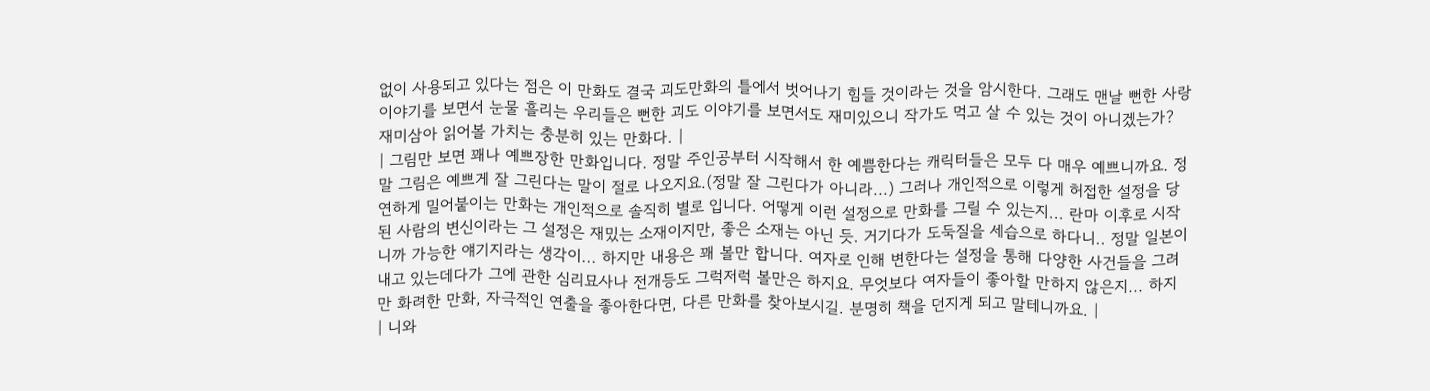없이 사용되고 있다는 점은 이 만화도 결국 괴도만화의 틀에서 벗어나기 힘들 것이라는 것을 암시한다. 그래도 맨날 뻔한 사랑 이야기를 보면서 눈물 흘리는 우리들은 뻔한 괴도 이야기를 보면서도 재미있으니 작가도 먹고 살 수 있는 것이 아니겠는가? 재미삼아 읽어볼 가치는 충분히 있는 만화다. |
| 그림만 보면 꽤나 예쁘장한 만화입니다. 정말 주인공부터 시작해서 한 예쁨한다는 캐릭터들은 모두 다 매우 예쁘니까요. 정말 그림은 예쁘게 잘 그린다는 말이 절로 나오지요.(정말 잘 그린다가 아니라...) 그러나 개인적으로 이렇게 허접한 설정을 당연하게 밀어붙이는 만화는 개인적으로 솔직히 별로 입니다. 어떻게 이런 설정으로 만화를 그릴 수 있는지... 란마 이후로 시작된 사람의 변신이라는 그 설정은 재밌는 소재이지만, 좋은 소재는 아닌 듯. 거기다가 도둑질을 세습으로 하다니.. 정말 일본이니까 가능한 얘기지라는 생각이... 하지만 내용은 꽤 볼만 합니다. 여자로 인해 변한다는 설정을 통해 다양한 사건들을 그려내고 있는데다가 그에 관한 심리묘사나 전개등도 그럭저럭 볼만은 하지요. 무엇보다 여자들이 좋아할 만하지 않은지... 하지만 화려한 만화, 자극적인 연출을 좋아한다면, 다른 만화를 찾아보시길. 분명히 책을 던지게 되고 말테니까요. |
| 니와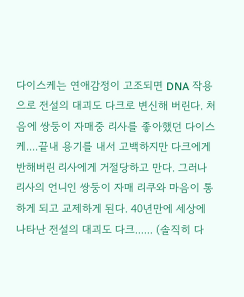다이스케는 연애감정이 고조되면 DNA 작용으로 전설의 대괴도 다크로 변신해 버린다. 처음에 쌍둥이 자매중 리사를 좋아했던 다이스케....끝내 용기를 내서 고백하지만 다크에게 반해버린 리사에게 거절당하고 만다. 그러나 리사의 언니인 쌍둥이 자매 리쿠와 마음이 통하게 되고 교제하게 된다. 40년만에 세상에 나타난 전설의 대괴도 다크...... (솔직히 다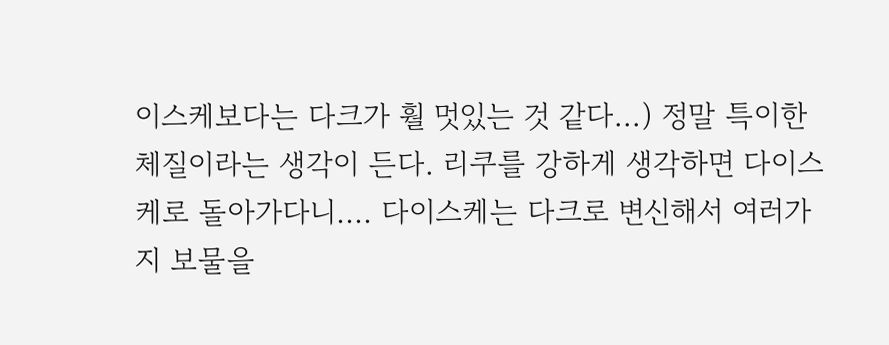이스케보다는 다크가 훨 멋있는 것 같다...) 정말 특이한 체질이라는 생각이 든다. 리쿠를 강하게 생각하면 다이스케로 돌아가다니.... 다이스케는 다크로 변신해서 여러가지 보물을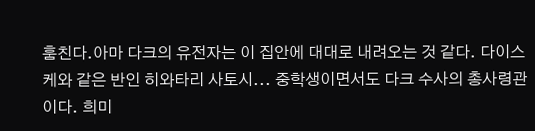훔친다.아마 다크의 유전자는 이 집안에 대대로 내려오는 것 같다. 다이스케와 같은 반인 히와타리 사토시... 중학생이면서도 다크 수사의 총사령관이다. 희미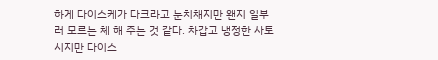하게 다이스케가 다크라고 눈치채지만 왠지 일부러 모르는 체 해 주는 것 같다. 차갑고 냉정한 사토시지만 다이스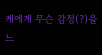케에게 무슨 감정(?)을 느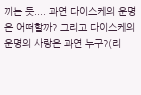끼는 듯.... 과연 다이스케의 운명은 어떠할까? 그리고 다이스케의 운명의 사랑은 과연 누구?(리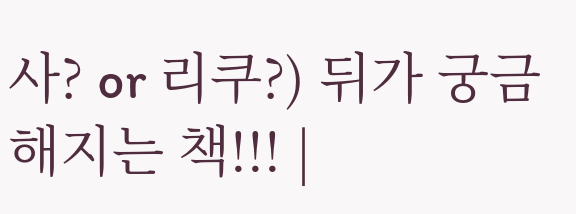사? or 리쿠?) 뒤가 궁금해지는 책!!! |